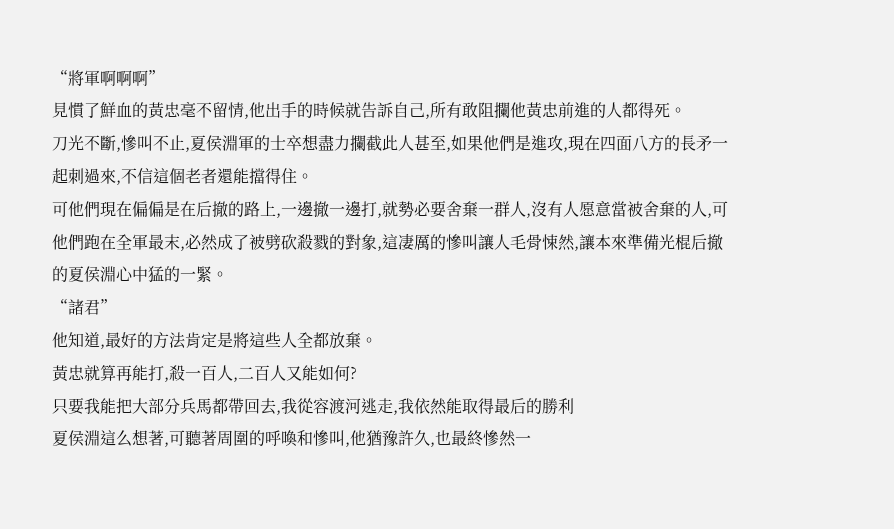“將軍啊啊啊”
見慣了鮮血的黃忠毫不留情,他出手的時候就告訴自己,所有敢阻攔他黃忠前進的人都得死。
刀光不斷,慘叫不止,夏侯淵軍的士卒想盡力攔截此人甚至,如果他們是進攻,現在四面八方的長矛一起刺過來,不信這個老者還能擋得住。
可他們現在偏偏是在后撤的路上,一邊撤一邊打,就勢必要舍棄一群人,沒有人愿意當被舍棄的人,可他們跑在全軍最末,必然成了被劈砍殺戮的對象,這凄厲的慘叫讓人毛骨悚然,讓本來準備光棍后撤的夏侯淵心中猛的一緊。
“諸君”
他知道,最好的方法肯定是將這些人全都放棄。
黃忠就算再能打,殺一百人,二百人又能如何?
只要我能把大部分兵馬都帶回去,我從容渡河逃走,我依然能取得最后的勝利
夏侯淵這么想著,可聽著周圍的呼喚和慘叫,他猶豫許久,也最終慘然一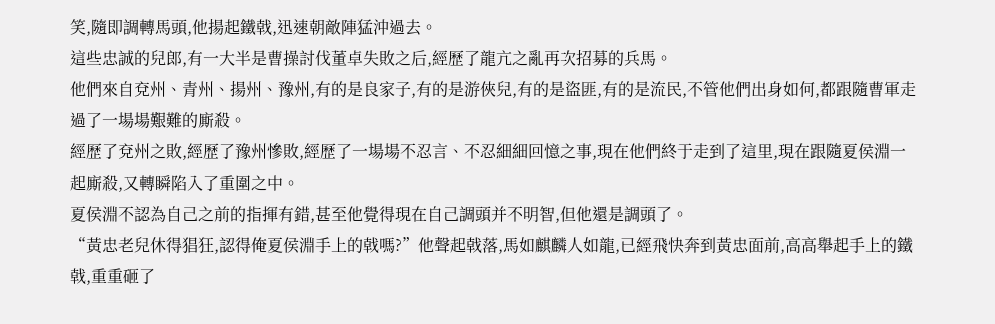笑,隨即調轉馬頭,他揚起鐵戟,迅速朝敵陣猛沖過去。
這些忠誠的兒郎,有一大半是曹操討伐董卓失敗之后,經歷了龍亢之亂再次招募的兵馬。
他們來自兗州、青州、揚州、豫州,有的是良家子,有的是游俠兒,有的是盜匪,有的是流民,不管他們出身如何,都跟隨曹軍走過了一場場艱難的廝殺。
經歷了兗州之敗,經歷了豫州慘敗,經歷了一場場不忍言、不忍細細回憶之事,現在他們終于走到了這里,現在跟隨夏侯淵一起廝殺,又轉瞬陷入了重圍之中。
夏侯淵不認為自己之前的指揮有錯,甚至他覺得現在自己調頭并不明智,但他還是調頭了。
“黃忠老兒休得猖狂,認得俺夏侯淵手上的戟嗎?”他聲起戟落,馬如麒麟人如龍,已經飛快奔到黃忠面前,高高舉起手上的鐵戟,重重砸了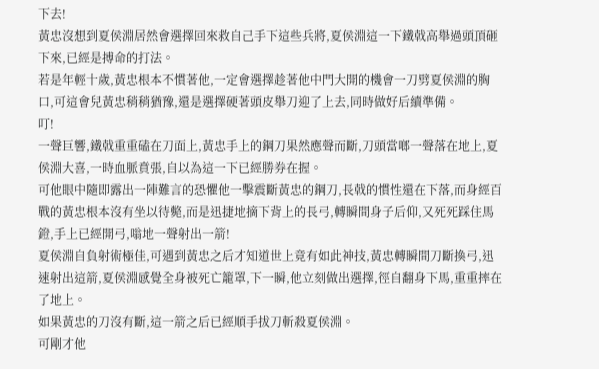下去!
黃忠沒想到夏侯淵居然會選擇回來救自己手下這些兵將,夏侯淵這一下鐵戟高舉過頭頂砸下來,已經是搏命的打法。
若是年輕十歲,黃忠根本不慣著他,一定會選擇趁著他中門大開的機會一刀劈夏侯淵的胸口,可這會兒黃忠稍稍猶豫,還是選擇硬著頭皮舉刀迎了上去,同時做好后續準備。
叮!
一聲巨響,鐵戟重重磕在刀面上,黃忠手上的鋼刀果然應聲而斷,刀頭當啷一聲落在地上,夏侯淵大喜,一時血脈賁張,自以為這一下已經勝券在握。
可他眼中隨即露出一陣難言的恐懼他一擊震斷黃忠的鋼刀,長戟的慣性還在下落,而身經百戰的黃忠根本沒有坐以待斃,而是迅捷地摘下背上的長弓,轉瞬間身子后仰,又死死踩住馬鐙,手上已經開弓,嗡地一聲射出一箭!
夏侯淵自負射術極佳,可遇到黃忠之后才知道世上竟有如此神技,黃忠轉瞬間刀斷換弓,迅速射出這箭,夏侯淵感覺全身被死亡籠罩,下一瞬,他立刻做出選擇,徑自翻身下馬,重重摔在了地上。
如果黃忠的刀沒有斷,這一箭之后已經順手拔刀斬殺夏侯淵。
可剛才他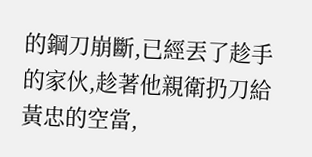的鋼刀崩斷,已經丟了趁手的家伙,趁著他親衛扔刀給黃忠的空當,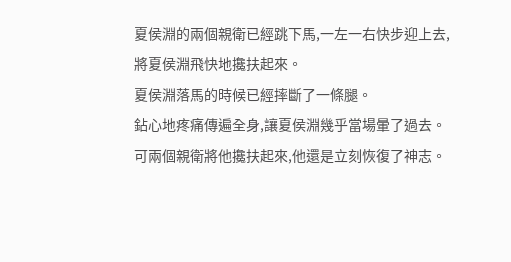夏侯淵的兩個親衛已經跳下馬,一左一右快步迎上去,將夏侯淵飛快地攙扶起來。
夏侯淵落馬的時候已經摔斷了一條腿。
鉆心地疼痛傳遍全身,讓夏侯淵幾乎當場暈了過去。
可兩個親衛將他攙扶起來,他還是立刻恢復了神志。